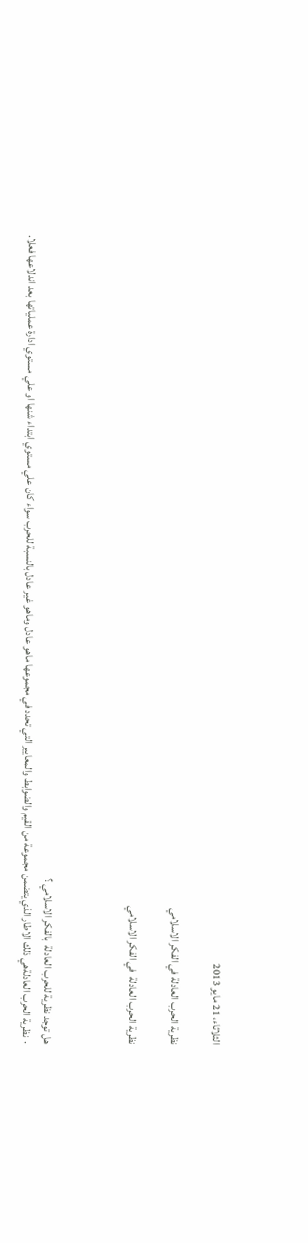الثلاثاء، 21 مايو 2013

نظرية الحرب العادلة في الفكر الاسلامي

نظرية الحرب العادلة  في الفكر الاسلامي



هل توجد نظرية للحرب العادلة  بالفكر الاسلامي ؟
·  نظرية الحرب العادلةهي ذلك الاطار الذي يتضمن مجموعة من القيم والضوابط والمعايير التي تحدد في مجموعها ماهو عادل وماهو غير عادل بالنسبة للحرب سواء كان علي مستوي ابتداء شنها او علي مستوي ادارة عملياتها بعد اندلاعها فعلا.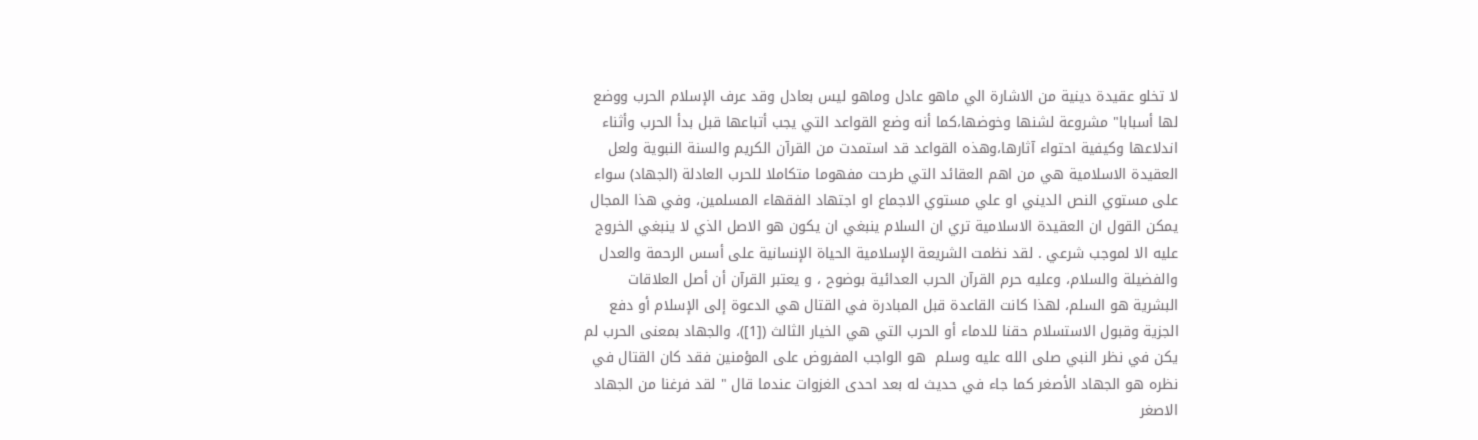لا تخلو عقيدة دينية من الاشارة الي ماهو عادل وماهو ليس بعادل وقد عرف الإسلام الحرب ووضع لها أسبابا" مشروعة لشنها وخوضها،كما أنه وضع القواعد التي يجب أتباعها قبل بدأ الحرب وأثناء اندلاعها وكيفية احتواء آثارها،وهذه القواعد قد استمدت من القرآن الكريم والسنة النبوية ولعل العقيدة الاسلامية هي من اهم العقائد التي طرحت مفهوما متكاملا للحرب العادلة (الجهاد) سواء على مستوي النص الديني او علي مستوي الاجماع او اجتهاد الفقهاء المسلمين، وفي هذا المجال يمكن القول ان العقيدة الاسلامية تري ان السلام ينبغي ان يكون هو الاصل الذي لا ينبغي الخروج عليه الا لموجب شرعي . لقد نظمت الشريعة الإسلامية الحياة الإنسانية على أسس الرحمة والعدل والفضيلة والسلام، وعليه حرم القرآن الحرب العدائية بوضوح ، و يعتبر القرآن أن أصل العلاقات البشرية هو السلم، لهذا كانت القاعدة قبل المبادرة في القتال هي الدعوة إلى الإسلام أو دفع الجزية وقبول الاستسلام حقنا للدماء أو الحرب التي هي الخيار الثالث ([1])، والجهاد بمعنى الحرب لم يكن في نظر النبي صلى الله عليه وسلم  هو الواجب المفروض على المؤمنين فقد كان القتال في نظره هو الجهاد الأصغر كما جاء في حديث له بعد احدى الغزوات عندما قال " لقد فرغنا من الجهاد الاصغر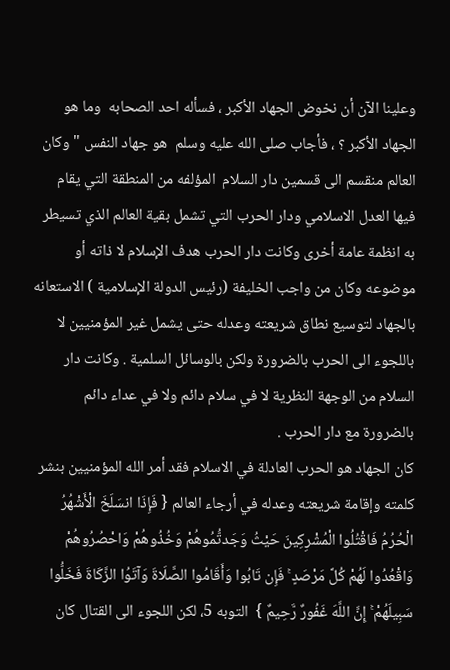وعلينا الآن أن نخوض الجهاد الأكبر ، فسأله احد الصحابه  وما هو الجهاد الأكبر ؟ ، فأجاب صلى الله عليه وسلم  هو جهاد النفس " وكان العالم منقسم الى قسمين دار السلام  المؤلفه من المنطقة التي يقام فيها العدل الاسلامي ودار الحرب التي تشمل بقية العالم الذي تسيطر به انظمة عامة أخرى وكانت دار الحرب هدف الإسلام لا ذاته أو موضوعه وكان من واجب الخليفة (رئيس الدولة الإسلامية ) الاستعانه بالجهاد لتوسيع نطاق شريعته وعدله حتى يشمل غير المؤمنيين لا باللجوء الى الحرب بالضرورة ولكن بالوسائل السلمية . وكانت دار السلام من الوجهة النظرية لا في سلام دائم ولا في عداء دائم بالضرورة مع دار الحرب .
كان الجهاد هو الحرب العادلة في الاسلام فقد أمر الله المؤمنيين بنشر كلمته وإقامة شريعته وعدله في أرجاء العالم { فَإِذَا انسَلَخَ الْأَشْهُرُ الْحُرُمُ فَاقْتُلُوا الْمُشْرِكِينَ حَيْثُ وَجَدتُّمُوهُمْ وَخُذُوهُمْ وَاحْصُرُوهُمْ وَاقْعُدُوا لَهُمْ كُلَّ مَرْصَدٍ ۚ فَإِن تَابُوا وَأَقَامُوا الصَّلَاةَ وَآتَوُا الزَّكَاةَ فَخَلُّوا سَبِيلَهُمْ ۚ إِنَّ اللَّهَ غَفُورٌ رَّحِيمٌ }  التوبه 5، لكن اللجوء الى القتال كان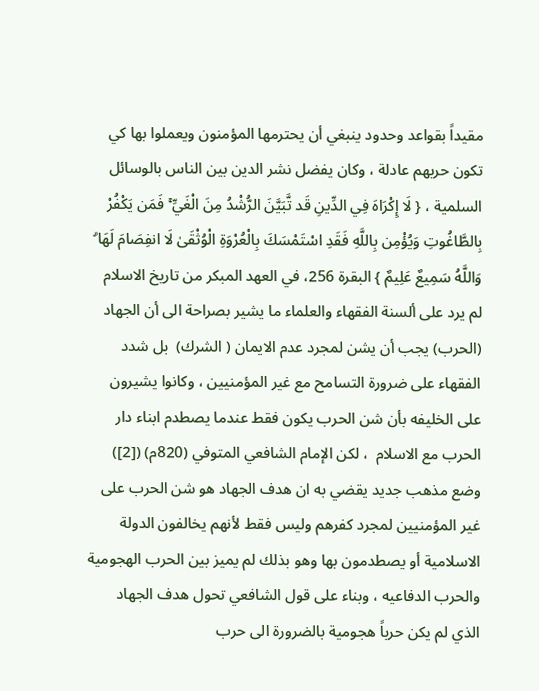مقيداً بقواعد وحدود ينبغي أن يحترمها المؤمنون ويعملوا بها كي تكون حربهم عادلة ، وكان يفضل نشر الدين بين الناس بالوسائل السلمية ، { لَا إِكْرَاهَ فِي الدِّينِ قَد تَّبَيَّنَ الرُّشْدُ مِنَ الْغَيِّ ۚ فَمَن يَكْفُرْ بِالطَّاغُوتِ وَيُؤْمِن بِاللَّهِ فَقَدِ اسْتَمْسَكَ بِالْعُرْوَةِ الْوُثْقَىٰ لَا انفِصَامَ لَهَا ۗ وَاللَّهُ سَمِيعٌ عَلِيمٌ } البقرة 256، في العهد المبكر من تاريخ الاسلام لم يرد على ألسنة الفقهاء والعلماء ما يشير بصراحة الى أن الجهاد (الحرب) يجب أن يشن لمجرد عدم الايمان ( الشرك)  بل شدد الفقهاء على ضرورة التسامح مع غير المؤمنيين ، وكانوا يشيرون على الخليفه بأن شن الحرب يكون فقط عندما يصطدم ابناء دار الحرب مع الاسلام  ، لكن الإمام الشافعي المتوفي (820م) ([2]) وضع مذهب جديد يقضي به ان هدف الجهاد هو شن الحرب على غير المؤمنيين لمجرد كفرهم وليس فقط لأنهم يخالفون الدولة الاسلامية أو يصطدمون بها وهو بذلك لم يميز بين الحرب الهجومية والحرب الدفاعيه ، وبناء على قول الشافعي تحول هدف الجهاد الذي لم يكن حرباً هجومية بالضرورة الى حرب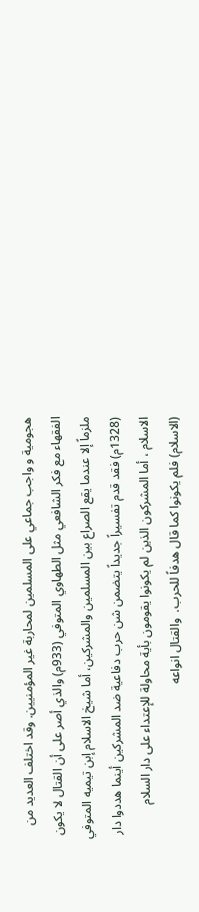هجومية و واجب جماعي على المسلمين لمحاربة غير المؤمنيين. وقد اختلف العديد من الفقهاء مع فكر الشافعي مثل الطهاوي المتوفي (933م) والذي أصر على أن القتال لا يكون ملزماً إلا عندما يقع الصراع بين المسلمين والمشركين، أما شيخ الاسلام إبن تيميه المتوفي (1328م) فقد قدم تفسيراً جديداً يتضمن شن حرب دفاعية ضد المشركين أينما هددوا دار الاسلام ، أما المشركون الذين لم يكونوا يقومون بأية محاولة للإعتداء على دار السلام (الاسلام) فلم يكونوا كما قال هدفاً للحرب.  والقتال انواعه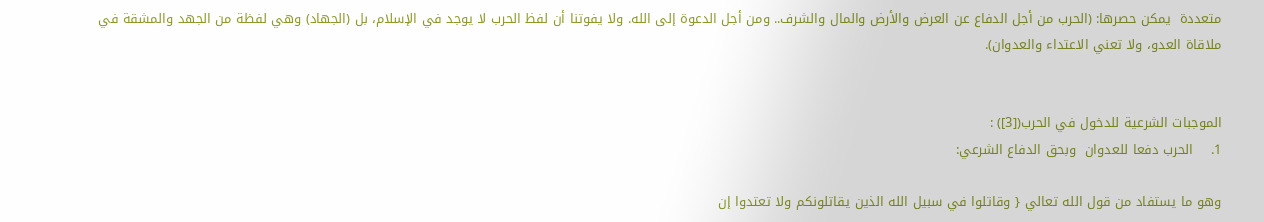متعددة  يمكن حصرها: (الحرب من أجل الدفاع عن العرض والأرض والمال والشرف.. ومن أجل الدعوة إلى الله. ولا يفوتنا أن لفظ الحرب لا يوجد في الإسلام، بل (الجهاد) وهي لفظة من الجهد والمشقة في ملاقاة العدو، ولا تعني الاعتداء والعدوان).


الموجبات الشرعية للدخول في الحرب([3]) :
1.    الحرب دفعا للعدوان  وبحق الدفاع الشرعي:

وهو ما يستفاد من قول الله تعالي { وقاتلوا في سبيل الله الذين يقاتلونكم ولا تعتدوا إن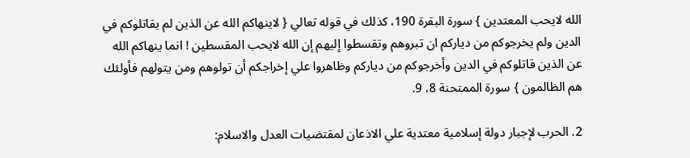الله لايحب المعتدين } سورة البقرة 190، كذلك في قوله تعالي { لاينهاكم الله عن الذين لم يقاتلوكم في الدين ولم يخرجوكم من دياركم ان تبروهم وتقسطوا إليهم إن الله لايحب المقسطين ! انما ينهاكم الله عن الذين قاتلوكم في الدين وأخرجوكم من دياركم وظاهروا علي إخراجكم أن تولوهم ومن يتولهم فأولئك هم الظالمون } سورة الممتحنة 8، 9.

2. الحرب لإجبار دولة إسلامية معتدية علي الاذعان لمقتضيات العدل والاسلام: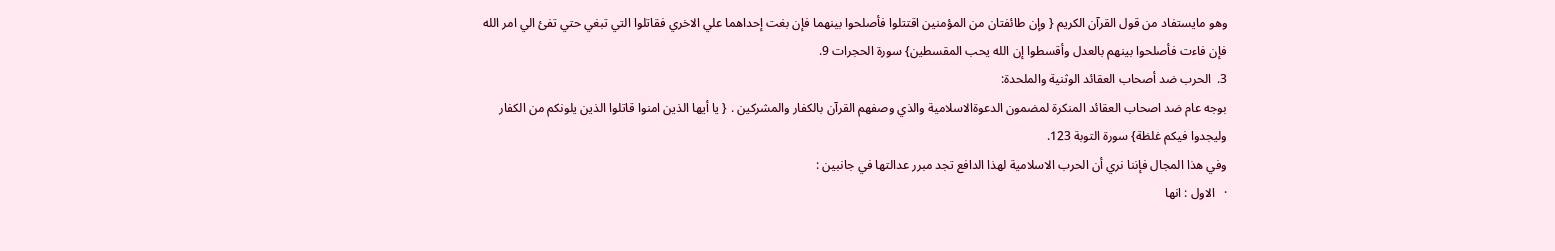وهو مايستفاد من قول القرآن الكريم { وإن طائفتان من المؤمنين اقتتلوا فأصلحوا بينهما فإن بغت إحداهما علي الاخري فقاتلوا التي تبغي حتي تفئ الي امر الله فإن فاءت فأصلحوا بينهم بالعدل وأقسطوا إن الله يحب المقسطين} سورة الحجرات 9.
3.  الحرب ضد أصحاب العقائد الوثنية والملحدة:
بوجه عام ضد اصحاب العقائد المنكرة لمضمون الدعوةالاسلامية والذي وصفهم القرآن بالكفار والمشركين . { يا أيها الذين امنوا قاتلوا الذين يلونكم من الكفار وليجدوا فيكم غلظة} سورة التوبة 123.
وفي هذا المجال فإننا نري أن الحرب الاسلامية لهذا الدافع تجد مبرر عدالتها في جانبين :
·   الاول : انها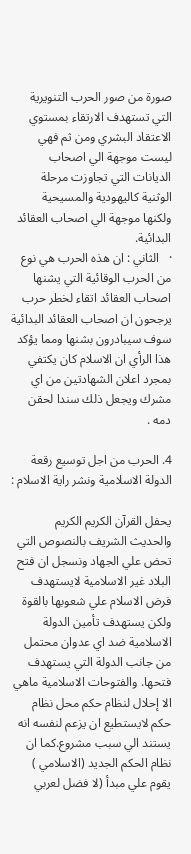صورة من صور الحرب التنويرية التي تستهدف الارتقاء بمستوي الاعتقاد البشري ومن ثم فهي ليست موجهة الي اصحاب الديانات التي تجاوزت مرحلة الوثنية كاليهودية والمسيحية ولكنها موجهة الي اصحاب العقائد البدائية.
·   الثاني : ان هذه الحرب هي نوع من الحرب الوقائية التي يشنها اصحاب العقائد اتقاء لخطر حرب يرجحون ان اصحاب العقائد البدائية سوف سيبادرون بشنها ومما يؤكد هذا الرأي ان الاسلام كان يكتفي بمجرد اعلان الشهادتين من اي مشرك ويجعل ذلك سندا لحقن دمه .

4. الحرب من اجل توسيع رقعة الدولة الاسلامية ونشر راية الاسلام :

يحفل القرآن الكريم الكريم والحديث الشريف بالنصوص التي تحض علي الجهاد ونسجل ان فتح البلاد غير الاسلامية لايستهدف فرض الاسلام علي شعوبها بالقوة ولكن يستهدف تأمين الدولة الاسلامية ضد اي عدوان محتمل من جانب الدولة التي يستهدف فتحها. والفتوحات الاسلامية ماهي الا إحلال لنظام حكم محل نظام حكم لايستطيع ان يزعم لنفسه انه يستند الي سبب مشروع.كما ان نظام الحكم الجديد (الاسلامي ) يقوم علي مبدأ (لا فضل لعربي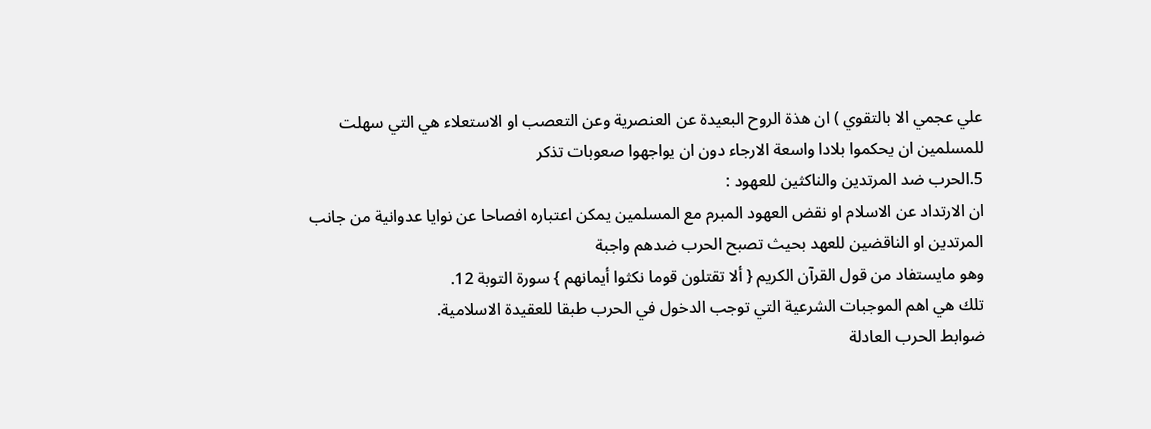علي عجمي الا بالتقوي ) ان هذة الروح البعيدة عن العنصرية وعن التعصب او الاستعلاء هي التي سهلت للمسلمين ان يحكموا بلادا واسعة الارجاء دون ان يواجهوا صعوبات تذكر
5.الحرب ضد المرتدين والناكثين للعهود :
ان الارتداد عن الاسلام او نقض العهود المبرم مع المسلمين يمكن اعتباره افصاحا عن نوايا عدوانية من جانب المرتدين او الناقضين للعهد بحيث تصبح الحرب ضدهم واجبة
وهو مايستفاد من قول القرآن الكريم { ألا تقتلون قوما نكثوا أيمانهم } سورة التوبة 12.
تلك هي اهم الموجبات الشرعية التي توجب الدخول في الحرب طبقا للعقيدة الاسلامية.
ضوابط الحرب العادلة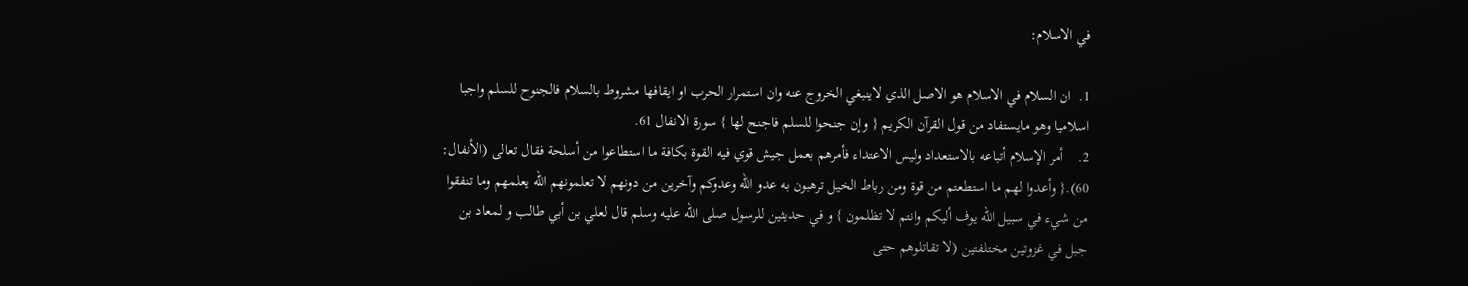في الاسلام:

1.  ان السلام في الاسلام هو الاصل الذي لاينبغي الخروج عنه وان استمرار الحرب او ايقافها مشروط بالسلام فالجنوح للسلم واجبا اسلاميا وهو مايستفاد من قول القرآن الكريم { وإن جنحوا للسلم فاجنح لها } سورة الانفال 61.
2.    أمر الإسلام أتباعه بالاستعداد وليس الاعتداء فأمرهم بعمل جيش قوي فيه القوة بكافة ما استطاعوا من أسلحة فقال تعالى (الأنفال: 60).{ وأعدوا لهم ما استطعتم من قوة ومن رباط الخيل ترهبون به عدو الله وعدوكم وآخرين من دونهم لا تعلمونهم الله يعلمهم وما تنفقوا من شيء في سبيل الله يوف أليكم وانتم لا تظلمون } و في حديثين للرسول صلى الله عليه وسلم قال لعلي بن أبي طالب و لمعاد بن جبل في غزوتين مختلفتين (لا تقاتلوهم حتى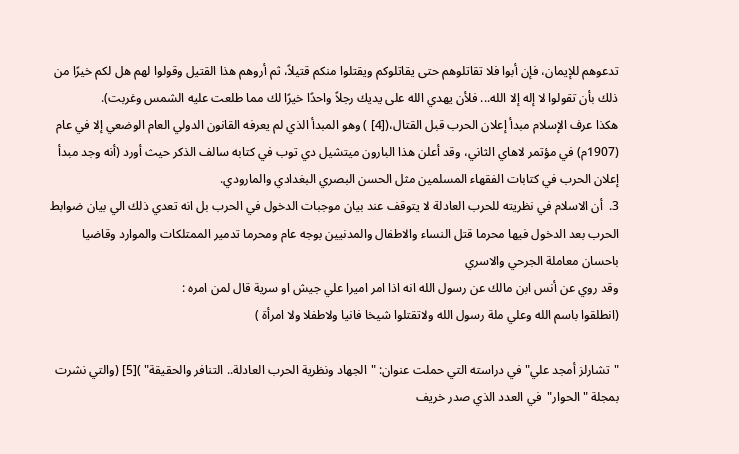تدعوهم للإيمان، فإن أبوا فلا تقاتلوهم حتى يقاتلوكم ويقتلوا منكم قتيلاً، ثم أروهم هذا القتيل وقولوا لهم هل لكم خيرًا من ذلك بأن تقولوا لا إله إلا الله... فلأن يهدي الله على يديك رجلاً واحدًا خيرًا لك مما طلعت عليه الشمس وغربت).
هكذا عرف الإسلام مبدأ إعلان الحرب قبل القتال،([4] ) وهو المبدأ الذي لم يعرفه القانون الدولي العام الوضعي إلا في عام (1907م) في مؤتمر لاهاي الثاني، وقد أعلن هذا البارون ميتشيل دي توب في كتابه سالف الذكر حيث أورد (أنه وجد مبدأ إعلان الحرب في كتابات الفقهاء المسلمين مثل الحسن البصري البغدادي والمارودي.
3.  أن الاسلام في نظريته للحرب العادلة لا يتوقف عند بيان موجبات الدخول في الحرب بل انه تعدي ذلك الي بيان ضوابط الحرب بعد الدخول فيها محرما قتل النساء والاطفال والمدنيين بوجه عام ومحرما تدمير الممتلكات والموارد وقاضيا باحسان معاملة الجرحي والاسري
وقد روي عن أنس ابن مالك عن رسول الله انه اذا امر اميرا علي جيش او سرية قال لمن امره :
(انطلقوا باسم الله وعلي ملة رسول الله ولاتقتلوا شيخا فانيا ولاطفلا ولا امرأة )

"تشارلز أمجد علي" في دراسته التي حملت عنوان: "الجهاد ونظرية الحرب العادلة.. التنافر والحقيقة" )[5] (والتي نشرت بمجلة "الحوار"  في العدد الذي صدر خريف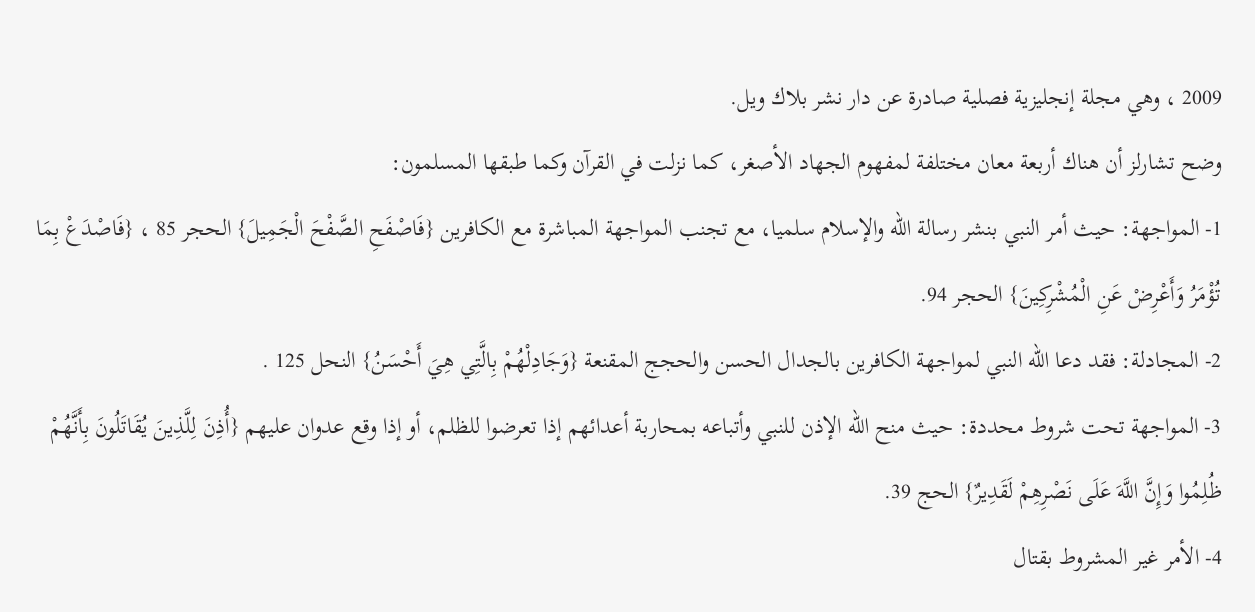2009 ، وهي مجلة إنجليزية فصلية صادرة عن دار نشر بلاك ويل.
وضح تشارلز أن هناك أربعة معان مختلفة لمفهوم الجهاد الأصغر، كما نزلت في القرآن وكما طبقها المسلمون:
1- المواجهة: حيث أمر النبي بنشر رسالة الله والإسلام سلميا، مع تجنب المواجهة المباشرة مع الكافرين {فَاصْفَحِ الصَّفْحَ الْجَمِيلَ} الحجر 85 ، {فَاصْدَعْ بِمَا تُؤْمَرُ وَأَعْرِضْ عَنِ الْمُشْرِكِينَ} الحجر 94.
2- المجادلة: فقد دعا الله النبي لمواجهة الكافرين بالجدال الحسن والحجج المقنعة {وَجَادِلْهُمْ بِالَّتِي هِيَ أَحْسَنُ} النحل 125 .
3- المواجهة تحت شروط محددة: حيث منح الله الإذن للنبي وأتباعه بمحاربة أعدائهم إذا تعرضوا للظلم، أو إذا وقع عدوان عليهم {أُذِنَ لِلَّذِينَ يُقَاتَلُونَ بِأَنَّهُمْ ظُلِمُوا وَإِنَّ اللَّهَ عَلَى نَصْرِهِمْ لَقَدِيرٌ} الحج 39.
4- الأمر غير المشروط بقتال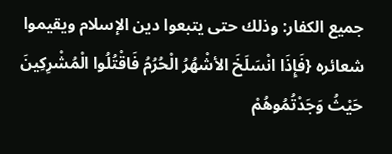جميع الكفار: وذلك حتى يتبعوا دين الإسلام ويقيموا شعائره {فَإِذَا انْسَلَخَ الأشْهُرُ الْحُرُمُ فَاقْتُلُوا الْمُشْرِكِينَ حَيْثُ وَجَدْتُمُوهُمْ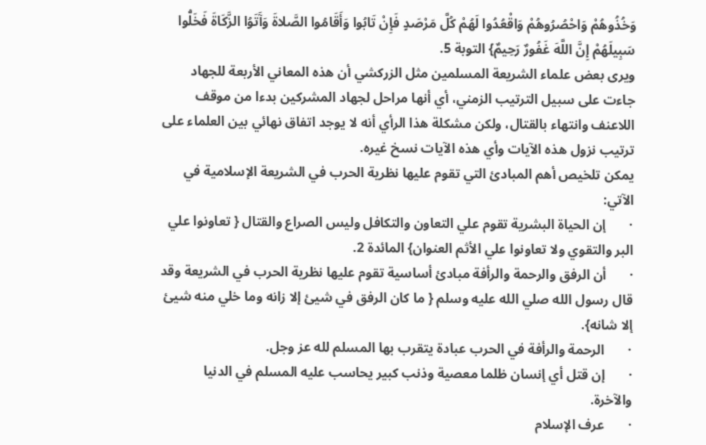وَخُذُوهُمْ وَاحْصُرُوهُمْ وَاقْعُدُوا لَهُمْ كُلَّ مَرْصَدٍ فَإِنْ تَابُوا وَأَقَامُوا الصَّلاةَ وَآَتَوُا الزَّكَاةَ فَخَلُّوا سَبِيلَهُمْ إِنَّ اللَّهَ غَفُورٌ رَحِيمٌ} التوبة 5.
ويرى بعض علماء الشريعة المسلمين مثل الزركشي أن هذه المعاني الأربعة للجهاد جاءت على سبيل الترتيب الزمني، أي أنها مراحل لجهاد المشركين بدءا من موقف اللاعنف وانتهاء بالقتال، ولكن مشكلة هذا الرأي أنه لا يوجد اتفاق نهائي بين العلماء على ترتيب نزول هذه الآيات وأي هذه الآيات نسخ غيره.
يمكن تلخيص أهم المبادئ التي تقوم عليها نظرية الحرب في الشريعة الإسلامية في الآتي:
·       إن الحياة البشرية تقوم علي التعاون والتكافل وليس الصراع والقتال { تعاونوا علي البر والتقوي ولا تعاونوا علي الأثم العنوان} المائدة 2.
·       أن الرفق والرحمة والرأفة مبادئ أساسية تقوم عليها نظرية الحرب في الشريعة وقد قال رسول الله صلي الله عليه وسلم { ما كان الرفق في شيئ إلا زانه وما خلي منه شيئ إلا شانه}.
·       الرحمة والرأفة في الحرب عبادة يتقرب بها المسلم لله عز وجل.
·       إن قتل أي إنسان ظلما معصية وذنب كبير يحاسب عليه المسلم في الدنيا والآخرة.
·       عرف الإسلام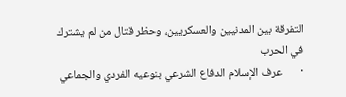التفرقة بين المدنيين والعسكريين، وحظر قتال من لم يشترك في الحرب
·       عرف الإسلام الدفاع الشرعي بنوعيه الفردي والجماعي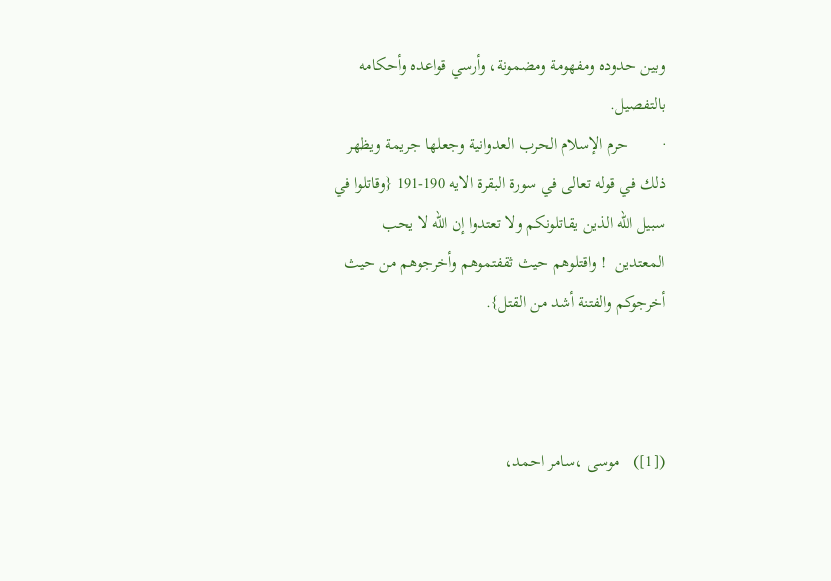وبين حدوده ومفهومة ومضمونة، وأرسي قواعده وأحكامه بالتفصيل.
·        حرم الإسلام الحرب العدوانية وجعلها جريمة ويظهر ذلك في قوله تعالى في سورة البقرة الايه 190-191 {وقاتلوا في سبيل الله الذين يقاتلونكم ولا تعتدوا إن الله لا يحب المعتدين  ! واقتلوهم حيث ثقفتموهم وأخرجوهم من حيث أخرجوكم والفتنة أشد من القتل}.



([1])   موسى ،سامر احمد،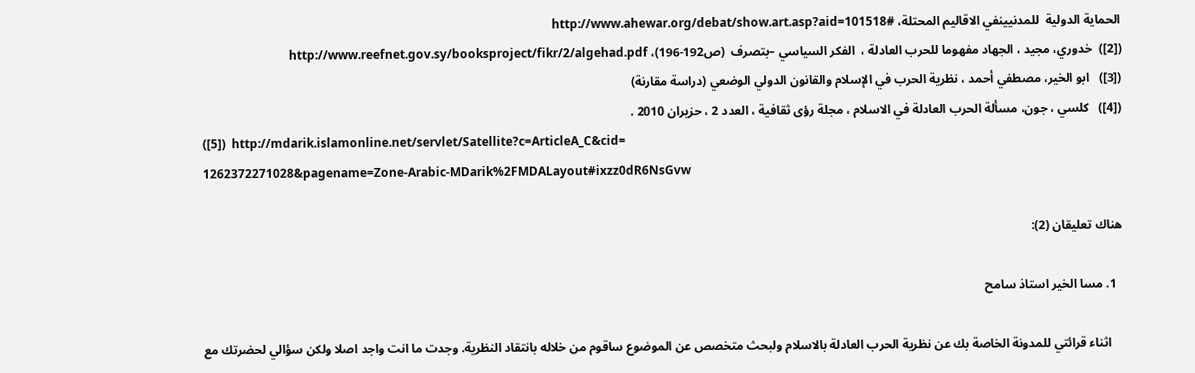الحماية الدولية  للمدنيينفي الاقاليم المحتلة، http://www.ahewar.org/debat/show.art.asp?aid=101518#
([2])  خدوري، مجيد ، الجهاد مفهوما للحرب العادلة ،  الفكر السياسي –بتصرف  (ص192-196)، http://www.reefnet.gov.sy/booksproject/fikr/2/algehad.pdf
([3])   ابو الخير، مصطفي أحمد ، نظرية الحرب في الإسلام والقانون الدولي الوضعي (دراسة مقارنة)
([4])   كلسي ، جون، مسألة الحرب العادلة في الاسلام ، مجلة رؤى ثقافية ، العدد 2 ، حزيران 2010 .
([5])  http://mdarik.islamonline.net/servlet/Satellite?c=ArticleA_C&cid=
1262372271028&pagename=Zone-Arabic-MDarik%2FMDALayout#ixzz0dR6NsGvw

هناك تعليقان (2):

  1. مسا الخير استاذ سامح

    اثناء قرائتي للمدونة الخاصة بك عن نظرية الحرب العادلة بالاسلام ولبحث متخصص عن الموضوع ساقوم من خلاله بانتقاد النظرية. وجدت ما انت واجد اصلا ولكن سؤالي لحضرتك مع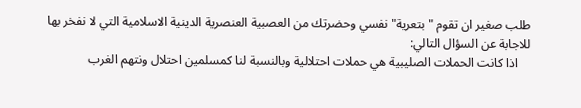طلب صغير ان تقوم "بتعرية" نفسي وحضرتك من العصبية العنصرية الدينية الاسلامية التي لا نفخر بها للاجابة عن السؤال التالي:
    اذا كانت الحملات الصليبية هي حملات احتلالية وبالنسبة لنا كمسلمين احتلال ونتهم الغرب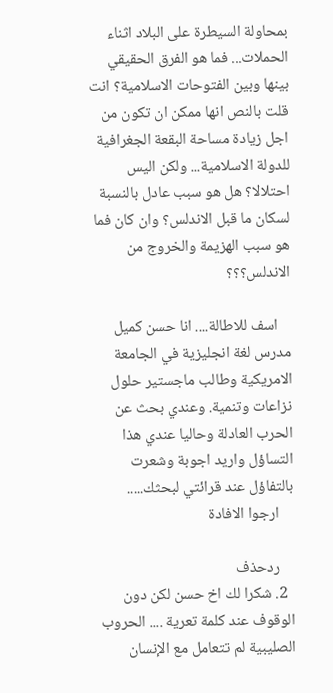بمحاولة السيطرة على البلاد اثناء الحملات... فما هو الفرق الحقيقي بينها وبين الفتوحات الاسلامية؟ انت قلت بالنص انها ممكن ان تكون من اجل زيادة مساحة البقعة الجغرافية للدولة الاسلامية... ولكن اليس احتلالا؟ هل هو سبب عادل بالنسبة لسكان ما قبل الاندلس؟ وان كان فما هو سبب الهزيمة والخروج من الاندلس؟؟؟

    اسف للاطالة.... انا حسن كميل مدرس لغة انجليزية في الجامعة الامريكية وطالب ماجستير حلول نزاعات وتنمية. وعندي بحث عن الحرب العادلة وحاليا عندي هذا التساؤل واريد اجوبة وشعرت بالتفاؤل عند قرائتي لبحثك.....
    ارجوا الافادة

    ردحذف
  2. شكرا لك اخ حسن لكن دون الوقوف عند كلمة تعرية .... الحروب الصليبية لم تتعامل مع الإنسان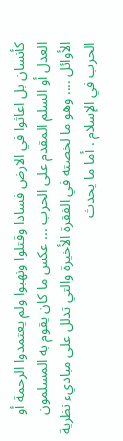كأنسان بل اعاثوا في الارض فسادا وقتلوا ونهبوا ولم يعتمدوا الرحمة أو العدل أو السلم المقدم على الحرب ... عكس ما كان يقوم به المسلمون الأوائل .... وهو ما لخصته في الفقرة الأخيرة والتي تدلل على مباديء نظرية الحرب في الإسلام . أما ما يحدث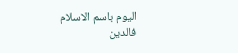اليوم باسم الاسلام فالدين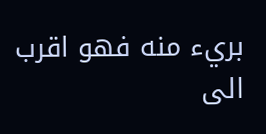بريء منه فهو اقرب الى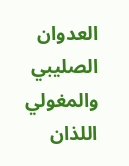العدوان الصليبي والمغولي اللذان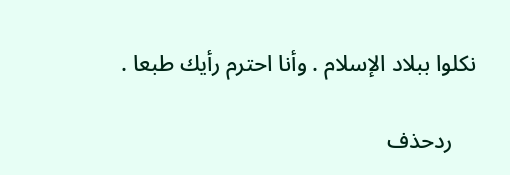نكلوا ببلاد الإسلام . وأنا احترم رأيك طبعا .

    ردحذف